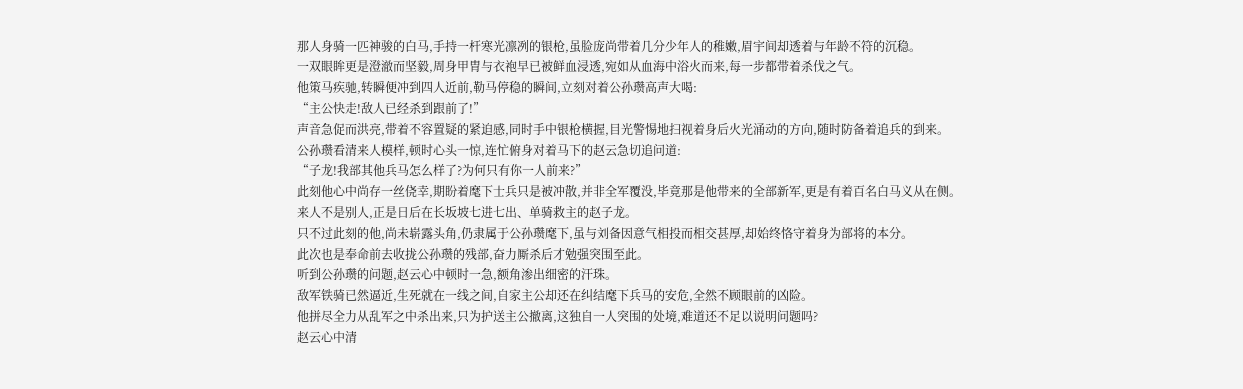那人身骑一匹神骏的白马,手持一杆寒光凛冽的银枪,虽脸庞尚带着几分少年人的稚嫩,眉宇间却透着与年龄不符的沉稳。
一双眼眸更是澄澈而坚毅,周身甲胄与衣袍早已被鲜血浸透,宛如从血海中浴火而来,每一步都带着杀伐之气。
他策马疾驰,转瞬便冲到四人近前,勒马停稳的瞬间,立刻对着公孙瓒高声大喝:
“主公快走!敌人已经杀到跟前了!”
声音急促而洪亮,带着不容置疑的紧迫感,同时手中银枪横握,目光警惕地扫视着身后火光涌动的方向,随时防备着追兵的到来。
公孙瓒看清来人模样,顿时心头一惊,连忙俯身对着马下的赵云急切追问道:
“子龙!我部其他兵马怎么样了?为何只有你一人前来?”
此刻他心中尚存一丝侥幸,期盼着麾下士兵只是被冲散,并非全军覆没,毕竟那是他带来的全部新军,更是有着百名白马义从在侧。
来人不是别人,正是日后在长坂坡七进七出、单骑救主的赵子龙。
只不过此刻的他,尚未崭露头角,仍隶属于公孙瓒麾下,虽与刘备因意气相投而相交甚厚,却始终恪守着身为部将的本分。
此次也是奉命前去收拢公孙瓒的残部,奋力厮杀后才勉强突围至此。
听到公孙瓒的问题,赵云心中顿时一急,额角渗出细密的汗珠。
敌军铁骑已然逼近,生死就在一线之间,自家主公却还在纠结麾下兵马的安危,全然不顾眼前的凶险。
他拼尽全力从乱军之中杀出来,只为护送主公撤离,这独自一人突围的处境,难道还不足以说明问题吗?
赵云心中清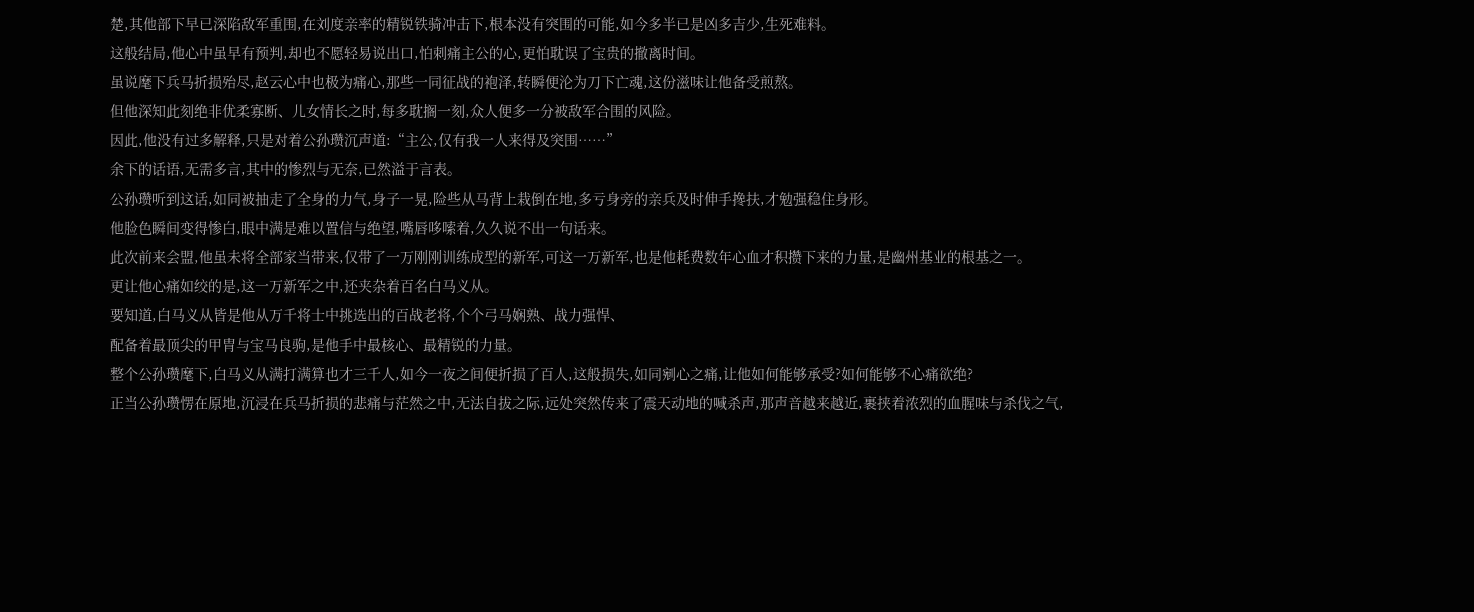楚,其他部下早已深陷敌军重围,在刘度亲率的精锐铁骑冲击下,根本没有突围的可能,如今多半已是凶多吉少,生死难料。
这般结局,他心中虽早有预判,却也不愿轻易说出口,怕刺痛主公的心,更怕耽误了宝贵的撤离时间。
虽说麾下兵马折损殆尽,赵云心中也极为痛心,那些一同征战的袍泽,转瞬便沦为刀下亡魂,这份滋味让他备受煎熬。
但他深知此刻绝非优柔寡断、儿女情长之时,每多耽搁一刻,众人便多一分被敌军合围的风险。
因此,他没有过多解释,只是对着公孙瓒沉声道:“主公,仅有我一人来得及突围……”
余下的话语,无需多言,其中的惨烈与无奈,已然溢于言表。
公孙瓒听到这话,如同被抽走了全身的力气,身子一晃,险些从马背上栽倒在地,多亏身旁的亲兵及时伸手搀扶,才勉强稳住身形。
他脸色瞬间变得惨白,眼中满是难以置信与绝望,嘴唇哆嗦着,久久说不出一句话来。
此次前来会盟,他虽未将全部家当带来,仅带了一万刚刚训练成型的新军,可这一万新军,也是他耗费数年心血才积攒下来的力量,是幽州基业的根基之一。
更让他心痛如绞的是,这一万新军之中,还夹杂着百名白马义从。
要知道,白马义从皆是他从万千将士中挑选出的百战老将,个个弓马娴熟、战力强悍、
配备着最顶尖的甲胄与宝马良驹,是他手中最核心、最精锐的力量。
整个公孙瓒麾下,白马义从满打满算也才三千人,如今一夜之间便折损了百人,这般损失,如同剜心之痛,让他如何能够承受?如何能够不心痛欲绝?
正当公孙瓒愣在原地,沉浸在兵马折损的悲痛与茫然之中,无法自拔之际,远处突然传来了震天动地的喊杀声,那声音越来越近,裹挟着浓烈的血腥味与杀伐之气,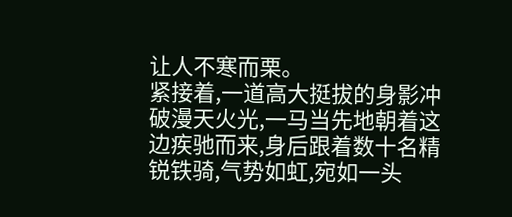让人不寒而栗。
紧接着,一道高大挺拔的身影冲破漫天火光,一马当先地朝着这边疾驰而来,身后跟着数十名精锐铁骑,气势如虹,宛如一头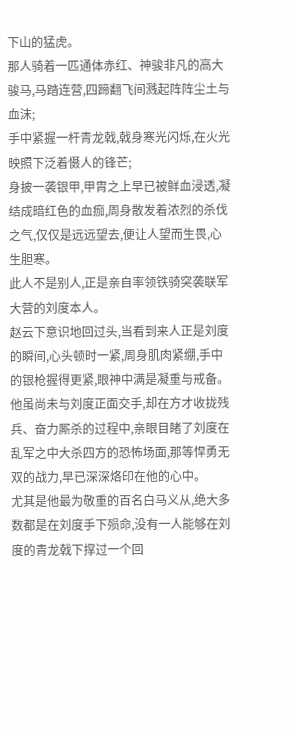下山的猛虎。
那人骑着一匹通体赤红、神骏非凡的高大骏马,马踏连营,四蹄翻飞间溅起阵阵尘土与血沫;
手中紧握一杆青龙戟,戟身寒光闪烁,在火光映照下泛着慑人的锋芒;
身披一袭银甲,甲胄之上早已被鲜血浸透,凝结成暗红色的血痂,周身散发着浓烈的杀伐之气,仅仅是远远望去,便让人望而生畏,心生胆寒。
此人不是别人,正是亲自率领铁骑突袭联军大营的刘度本人。
赵云下意识地回过头,当看到来人正是刘度的瞬间,心头顿时一紧,周身肌肉紧绷,手中的银枪握得更紧,眼神中满是凝重与戒备。
他虽尚未与刘度正面交手,却在方才收拢残兵、奋力厮杀的过程中,亲眼目睹了刘度在乱军之中大杀四方的恐怖场面,那等悍勇无双的战力,早已深深烙印在他的心中。
尤其是他最为敬重的百名白马义从,绝大多数都是在刘度手下殒命,没有一人能够在刘度的青龙戟下撑过一个回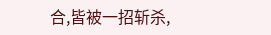合,皆被一招斩杀,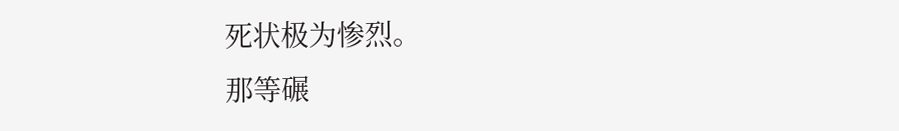死状极为惨烈。
那等碾